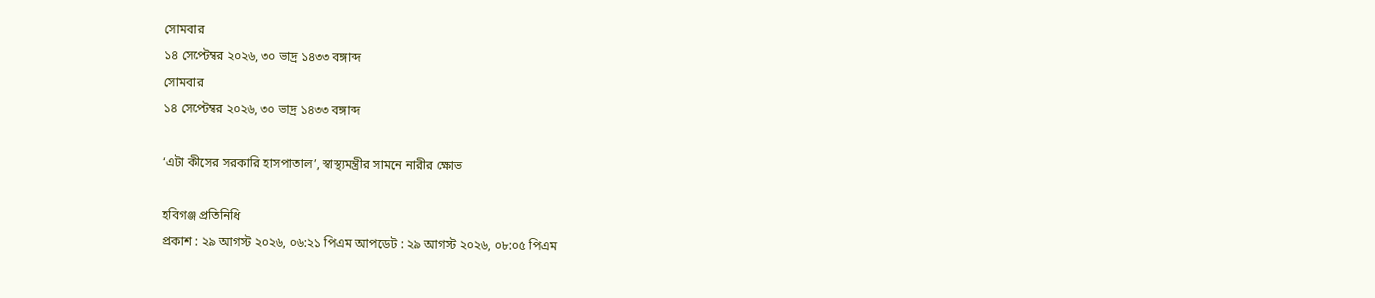সোমবার
১৪ সেপ্টেম্বর ২০২৬, ৩০ ভাদ্র ১৪৩৩ বঙ্গাব্দ
সোমবার
১৪ সেপ্টেম্বর ২০২৬, ৩০ ভাদ্র ১৪৩৩ বঙ্গাব্দ

‘এটা কীসের সরকারি হাসপাতাল’, স্বাস্থ্যমন্ত্রীর সামনে নারীর ক্ষোভ

হবিগঞ্জ প্রতিনিধি
প্রকাশ : ২৯ আগস্ট ২০২৬, ০৬:২১ পিএম আপডেট : ২৯ আগস্ট ২০২৬, ০৮:০৫ পিএম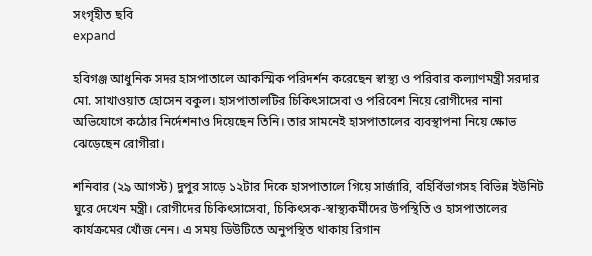সংগৃহীত ছবি
expand

হবিগঞ্জ আধুনিক সদর হাসপাতালে আকস্মিক পরিদর্শন করেছেন স্বাস্থ্য ও পরিবার কল্যাণমন্ত্রী সরদার মো. সাখাওয়াত হোসেন বকুল। হাসপাতালটির চিকিৎসাসেবা ও পরিবেশ নিয়ে রোগীদের নানা অভিযোগে কঠোর নির্দেশনাও দিয়েছেন তিনি। তার সামনেই হাসপাতালের ব্যবস্থাপনা নিয়ে ক্ষোভ ঝেড়েছেন রোগীরা।

শনিবার (২৯ আগস্ট) দুপুর সাড়ে ১২টার দিকে হাসপাতালে গিয়ে সার্জারি, বহির্বিভাগসহ বিভিন্ন ইউনিট ঘুরে দেখেন মন্ত্রী। রোগীদের চিকিৎসাসেবা, চিকিৎসক-স্বাস্থ্যকর্মীদের উপস্থিতি ও হাসপাতালের কার্যক্রমের খোঁজ নেন। এ সময় ডিউটিতে অনুপস্থিত থাকায় রিগান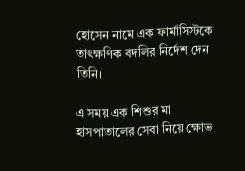হোসেন নামে এক ফার্মাসিস্টকে তাৎক্ষণিক বদলির নির্দেশ দেন তিনি।

এ সময় এক শিশুর মা হাসপাতালের সেবা নিয়ে ক্ষোভ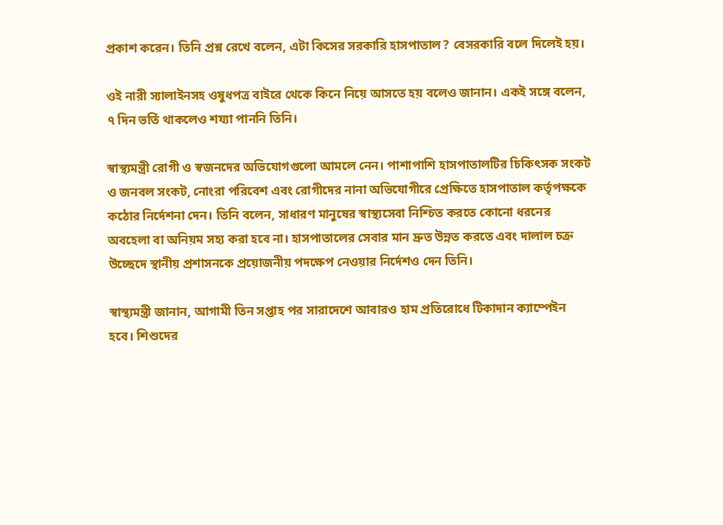প্রকাশ করেন। তিনি প্রশ্ন রেখে বলেন, এটা কিসের সরকারি হাসপাতাল? বেসরকারি বলে দিলেই হয়।

ওই নারী স্যালাইনসহ ওষুধপত্র বাইরে থেকে কিনে নিয়ে আসতে হয় বলেও জানান। একই সঙ্গে বলেন, ৭ দিন ভর্তি থাকলেও শয্যা পাননি তিনি।

স্বাস্থ্যমন্ত্রী রোগী ও স্বজনদের অভিযোগগুলো আমলে নেন। পাশাপাশি হাসপাতালটির চিকিৎসক সংকট ও জনবল সংকট, নোংরা পরিবেশ এবং রোগীদের নানা অভিযোগীরে প্রেক্ষিতে হাসপাতাল কর্তৃপক্ষকে কঠোর নির্দেশনা দেন। তিনি বলেন, সাধারণ মানুষের স্বাস্থ্যসেবা নিশ্চিত করতে কোনো ধরনের অবহেলা বা অনিয়ম সহ্য করা হবে না। হাসপাতালের সেবার মান দ্রুত উন্নত করতে এবং দালাল চক্র উচ্ছেদে স্থানীয় প্রশাসনকে প্রয়োজনীয় পদক্ষেপ নেওয়ার নির্দেশও দেন তিনি।

স্বাস্থ্যমন্ত্রী জানান, আগামী তিন সপ্তাহ পর সারাদেশে আবারও হাম প্রতিরোধে টিকাদান ক্যাম্পেইন হবে। শিশুদের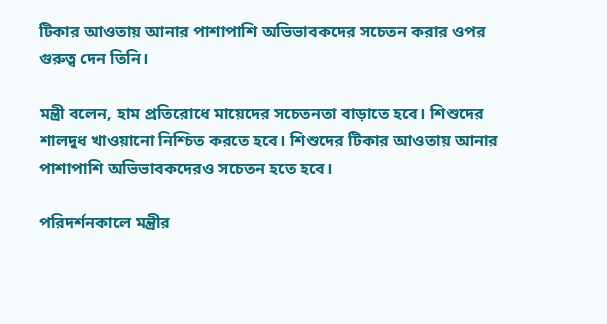টিকার আওতায় আনার পাশাপাশি অভিভাবকদের সচেতন করার ওপর গুরুত্ব দেন তিনি।

মন্ত্রী বলেন, হাম প্রতিরোধে মায়েদের সচেতনতা বাড়াতে হবে। শিশুদের শালদুধ খাওয়ানো নিশ্চিত করতে হবে। শিশুদের টিকার আওতায় আনার পাশাপাশি অভিভাবকদেরও সচেতন হতে হবে।

পরিদর্শনকালে মন্ত্রীর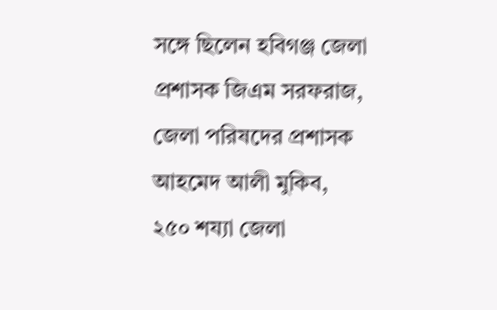সঙ্গে ছিলেন হবিগঞ্জ জেলা প্রশাসক জিএম সরফরাজ, জেলা পরিষদের প্রশাসক আহমেদ আলী মুকিব, ২৫০ শয্যা জেলা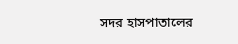সদর হাসপাতালের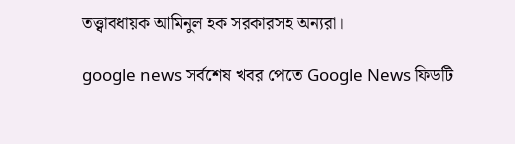তত্ত্বাবধায়ক আমিনুল হক সরকারসহ অন্যরা।

google news সর্বশেষ খবর পেতে Google News ফিডটি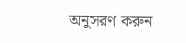অনুসরণ করুন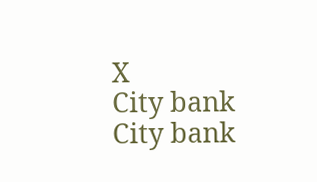X
City bank
City bank